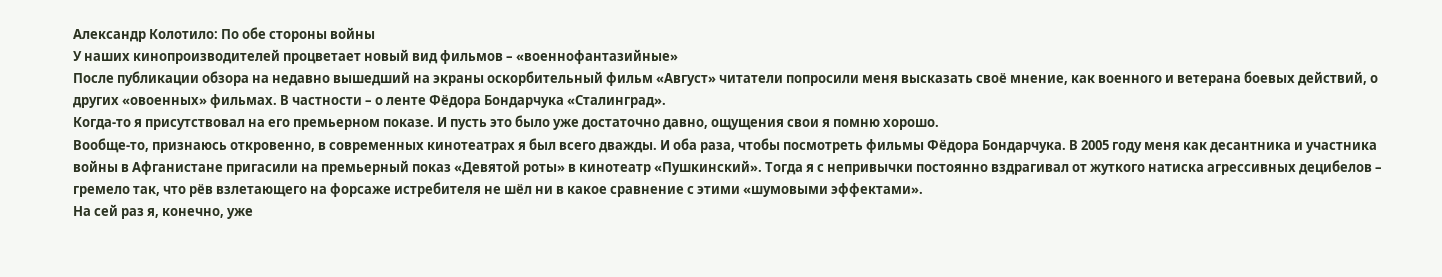Александр Колотило: По обе стороны войны
У наших кинопроизводителей процветает новый вид фильмов – «военнофантазийные»
После публикации обзора на недавно вышедший на экраны оскорбительный фильм «Август» читатели попросили меня высказать своё мнение, как военного и ветерана боевых действий, о других «овоенных» фильмах. В частности – о ленте Фёдора Бондарчука «Сталинград».
Когда-то я присутствовал на его премьерном показе. И пусть это было уже достаточно давно, ощущения свои я помню хорошо.
Вообще-то, признаюсь откровенно, в современных кинотеатрах я был всего дважды. И оба раза, чтобы посмотреть фильмы Фёдора Бондарчука. В 2005 году меня как десантника и участника войны в Афганистане пригасили на премьерный показ «Девятой роты» в кинотеатр «Пушкинский». Тогда я с непривычки постоянно вздрагивал от жуткого натиска агрессивных децибелов – гремело так, что рёв взлетающего на форсаже истребителя не шёл ни в какое сравнение с этими «шумовыми эффектами».
На сей раз я, конечно, уже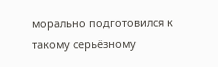морально подготовился к такому серьёзному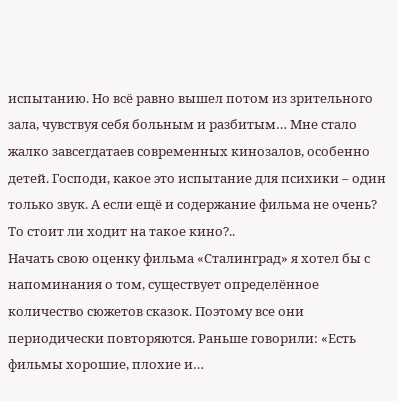испытанию. Но всё равно вышел потом из зрительного зала, чувствуя себя больным и разбитым… Мне стало жалко завсегдатаев современных кинозалов, особенно детей. Господи, какое это испытание для психики – один только звук. А если ещё и содержание фильма не очень? То стоит ли ходит на такое кино?..
Начать свою оценку фильма «Сталинград» я хотел бы с напоминания о том, существует определённое количество сюжетов сказок. Поэтому все они периодически повторяются. Раньше говорили: «Есть фильмы хорошие, плохие и…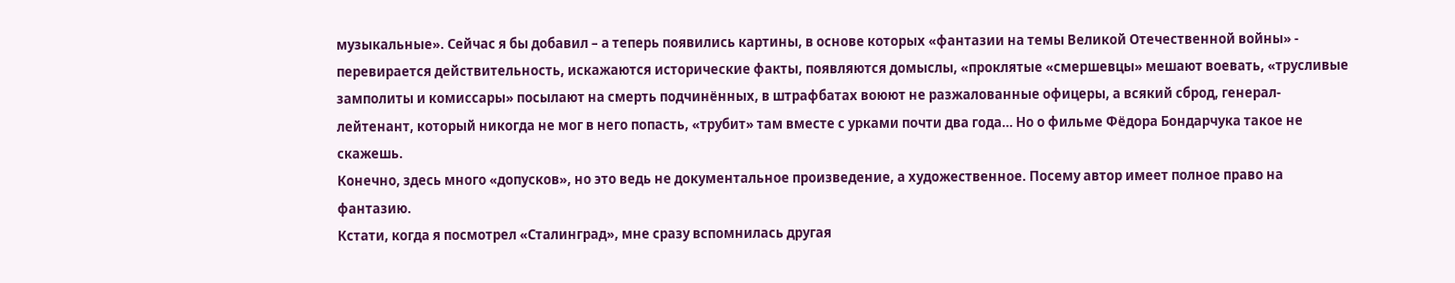музыкальные». Сейчас я бы добавил – а теперь появились картины, в основе которых «фантазии на темы Великой Отечественной войны» - перевирается действительность, искажаются исторические факты, появляются домыслы, «проклятые «смершевцы» мешают воевать, «трусливые замполиты и комиссары» посылают на смерть подчинённых, в штрафбатах воюют не разжалованные офицеры, а всякий сброд, генерал-лейтенант, который никогда не мог в него попасть, «трубит» там вместе с урками почти два года… Но о фильме Фёдора Бондарчука такое не скажешь.
Конечно, здесь много «допусков», но это ведь не документальное произведение, а художественное. Посему автор имеет полное право на фантазию.
Кстати, когда я посмотрел «Сталинград», мне сразу вспомнилась другая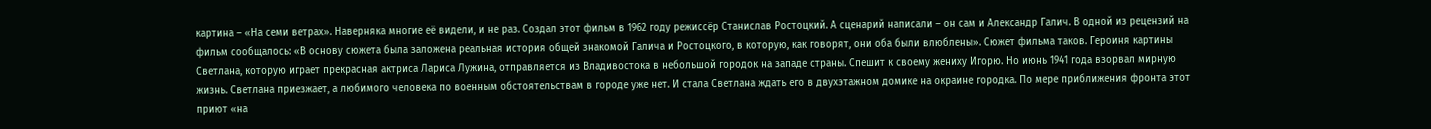картина – «На семи ветрах». Наверняка многие её видели, и не раз. Создал этот фильм в 1962 году режиссёр Станислав Ростоцкий. А сценарий написали – он сам и Александр Галич. В одной из рецензий на фильм сообщалось: «В основу сюжета была заложена реальная история общей знакомой Галича и Ростоцкого, в которую, как говорят, они оба были влюблены». Сюжет фильма таков. Героиня картины Светлана, которую играет прекрасная актриса Лариса Лужина, отправляется из Владивостока в небольшой городок на западе страны. Спешит к своему жениху Игорю. Но июнь 1941 года взорвал мирную жизнь. Светлана приезжает, а любимого человека по военным обстоятельствам в городе уже нет. И стала Светлана ждать его в двухэтажном домике на окраине городка. По мере приближения фронта этот приют «на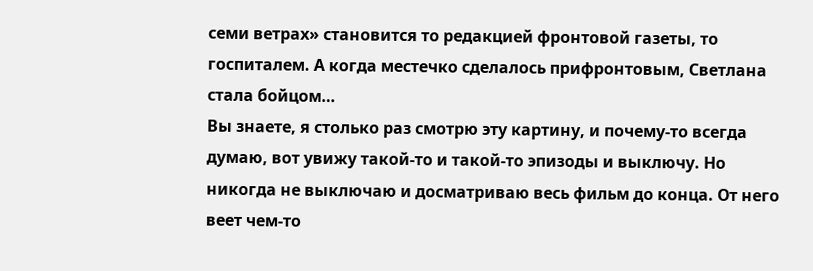семи ветрах» становится то редакцией фронтовой газеты, то госпиталем. А когда местечко сделалось прифронтовым, Светлана стала бойцом…
Вы знаете, я столько раз смотрю эту картину, и почему-то всегда думаю, вот увижу такой-то и такой-то эпизоды и выключу. Но никогда не выключаю и досматриваю весь фильм до конца. От него веет чем-то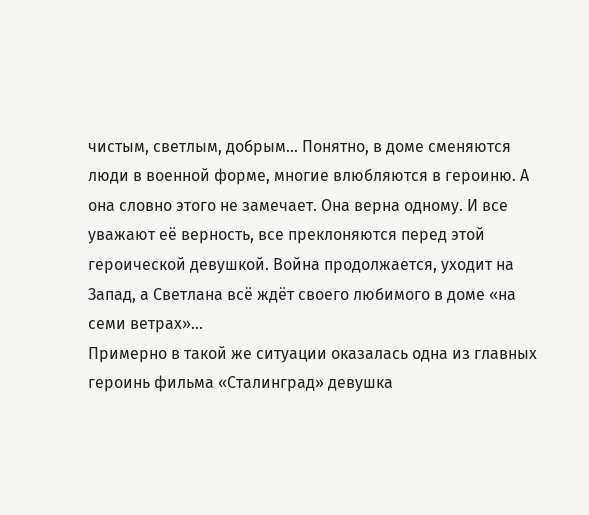чистым, светлым, добрым… Понятно, в доме сменяются люди в военной форме, многие влюбляются в героиню. А она словно этого не замечает. Она верна одному. И все уважают её верность, все преклоняются перед этой героической девушкой. Война продолжается, уходит на Запад, а Светлана всё ждёт своего любимого в доме «на семи ветрах»…
Примерно в такой же ситуации оказалась одна из главных героинь фильма «Сталинград» девушка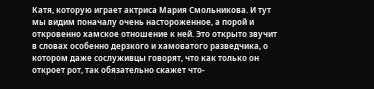Катя, которую играет актриса Мария Смольникова. И тут мы видим поначалу очень настороженное, а порой и откровенно хамское отношение к ней. Это открыто звучит в словах особенно дерзкого и хамоватого разведчика, о котором даже сослуживцы говорят, что как только он откроет рот, так обязательно скажет что-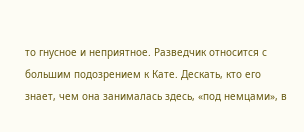то гнусное и неприятное. Разведчик относится с большим подозрением к Кате. Дескать, кто его знает, чем она занималась здесь, «под немцами», в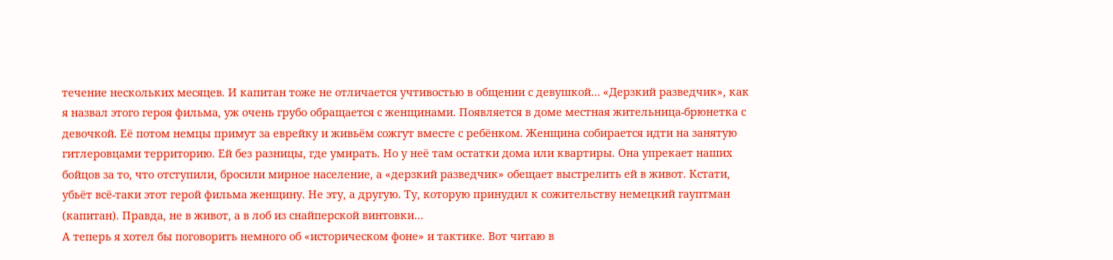течение нескольких месяцев. И капитан тоже не отличается учтивостью в общении с девушкой… «Дерзкий разведчик», как я назвал этого героя фильма, уж очень грубо обращается с женщинами. Появляется в доме местная жительница-брюнетка с девочкой. Её потом немцы примут за еврейку и живьём сожгут вместе с ребёнком. Женщина собирается идти на занятую гитлеровцами территорию. Ей без разницы, где умирать. Но у неё там остатки дома или квартиры. Она упрекает наших бойцов за то, что отступили, бросили мирное население, а «дерзкий разведчик» обещает выстрелить ей в живот. Кстати, убьёт всё-таки этот герой фильма женщину. Не эту, а другую. Ту, которую принудил к сожительству немецкий гауптман (капитан). Правда, не в живот, а в лоб из снайперской винтовки…
А теперь я хотел бы поговорить немного об «историческом фоне» и тактике. Вот читаю в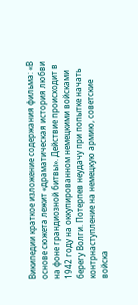Википедии краткое изложение содержания фильма: «В основе сюжета лежит «драматическая история любви на фоне грандиозной битвы». Действие происходит в 1942 году на оккупированном немецкими войсками берегу Волги. Потерпев неудачу при попытке начать контрнаступление на немецкую армию, советские войска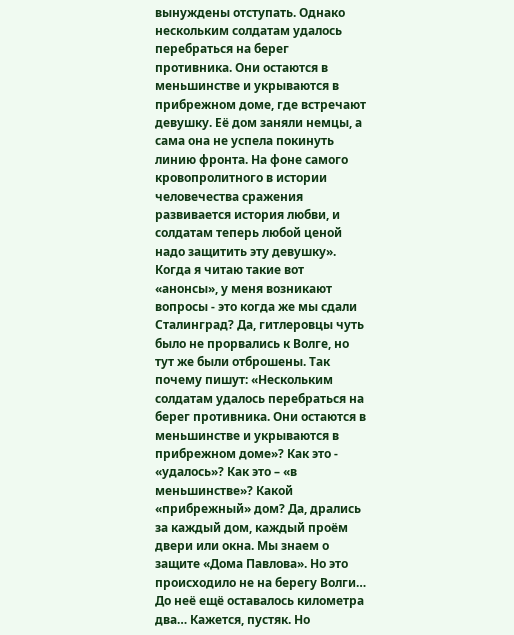вынуждены отступать. Однако нескольким солдатам удалось перебраться на берег противника. Они остаются в меньшинстве и укрываются в прибрежном доме, где встречают девушку. Её дом заняли немцы, а сама она не успела покинуть линию фронта. На фоне самого кровопролитного в истории человечества сражения развивается история любви, и солдатам теперь любой ценой надо защитить эту девушку».
Когда я читаю такие вот «анонсы», у меня возникают вопросы - это когда же мы сдали Сталинград? Да, гитлеровцы чуть было не прорвались к Волге, но тут же были отброшены. Так почему пишут: «Нескольким солдатам удалось перебраться на берег противника. Они остаются в меньшинстве и укрываются в прибрежном доме»? Как это - «удалось»? Как это – «в меньшинстве»? Какой «прибрежный» дом? Да, дрались за каждый дом, каждый проём двери или окна. Мы знаем о защите «Дома Павлова». Но это происходило не на берегу Волги… До неё ещё оставалось километра два… Кажется, пустяк. Но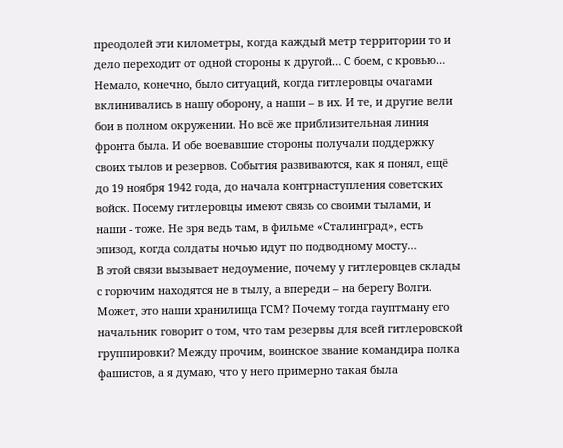преодолей эти километры, когда каждый метр территории то и дело переходит от одной стороны к другой… С боем, с кровью…
Немало, конечно, было ситуаций, когда гитлеровцы очагами вклинивались в нашу оборону, а наши – в их. И те, и другие вели бои в полном окружении. Но всё же приблизительная линия фронта была. И обе воевавшие стороны получали поддержку своих тылов и резервов. События развиваются, как я понял, ещё до 19 ноября 1942 года, до начала контрнаступления советских войск. Посему гитлеровцы имеют связь со своими тылами, и наши - тоже. Не зря ведь там, в фильме «Сталинград», есть эпизод, когда солдаты ночью идут по подводному мосту…
В этой связи вызывает недоумение, почему у гитлеровцев склады с горючим находятся не в тылу, а впереди – на берегу Волги. Может, это наши хранилища ГСМ? Почему тогда гауптману его начальник говорит о том, что там резервы для всей гитлеровской группировки? Между прочим, воинское звание командира полка фашистов, а я думаю, что у него примерно такая была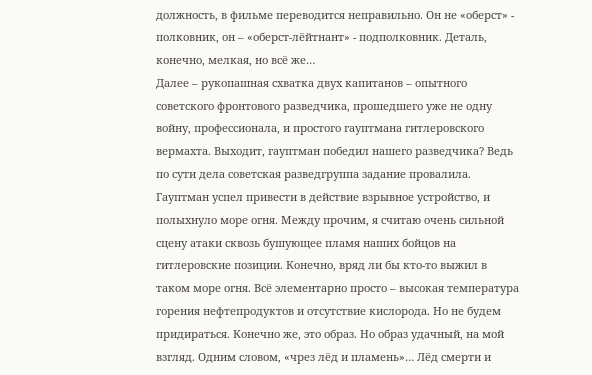должность, в фильме переводится неправильно. Он не «оберст» - полковник, он – «оберст-лёйтнант» - подполковник. Деталь, конечно, мелкая, но всё же…
Далее – рукопашная схватка двух капитанов – опытного советского фронтового разведчика, прошедшего уже не одну войну, профессионала, и простого гауптмана гитлеровского вермахта. Выходит, гауптман победил нашего разведчика? Ведь по сути дела советская разведгруппа задание провалила. Гауптман успел привести в действие взрывное устройство, и полыхнуло море огня. Между прочим, я считаю очень сильной сцену атаки сквозь бушующее пламя наших бойцов на гитлеровские позиции. Конечно, вряд ли бы кто-то выжил в таком море огня. Всё элементарно просто – высокая температура горения нефтепродуктов и отсутствие кислорода. Но не будем придираться. Конечно же, это образ. Но образ удачный, на мой взгляд. Одним словом, «чрез лёд и пламень»… Лёд смерти и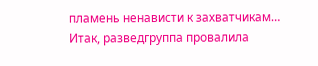пламень ненависти к захватчикам…
Итак, разведгруппа провалила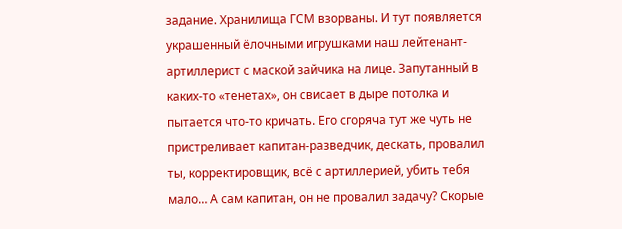задание. Хранилища ГСМ взорваны. И тут появляется украшенный ёлочными игрушками наш лейтенант-артиллерист с маской зайчика на лице. Запутанный в каких-то «тенетах», он свисает в дыре потолка и пытается что-то кричать. Его сгоряча тут же чуть не пристреливает капитан-разведчик, дескать, провалил ты, корректировщик, всё с артиллерией, убить тебя мало… А сам капитан, он не провалил задачу? Скорые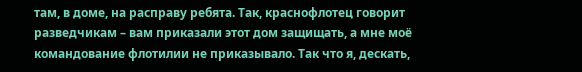там, в доме, на расправу ребята. Так, краснофлотец говорит разведчикам – вам приказали этот дом защищать, а мне моё командование флотилии не приказывало. Так что я, дескать,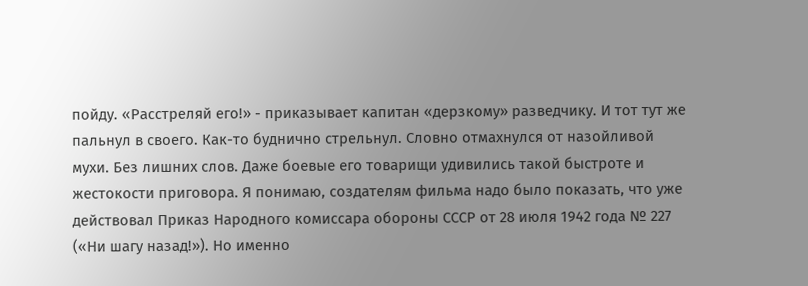пойду. «Расстреляй его!» - приказывает капитан «дерзкому» разведчику. И тот тут же пальнул в своего. Как-то буднично стрельнул. Словно отмахнулся от назойливой мухи. Без лишних слов. Даже боевые его товарищи удивились такой быстроте и жестокости приговора. Я понимаю, создателям фильма надо было показать, что уже действовал Приказ Народного комиссара обороны СССР от 28 июля 1942 года № 227 («Ни шагу назад!»). Но именно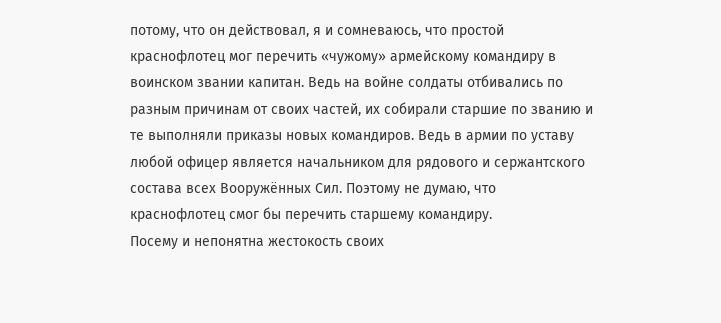потому, что он действовал, я и сомневаюсь, что простой краснофлотец мог перечить «чужому» армейскому командиру в воинском звании капитан. Ведь на войне солдаты отбивались по разным причинам от своих частей, их собирали старшие по званию и те выполняли приказы новых командиров. Ведь в армии по уставу любой офицер является начальником для рядового и сержантского состава всех Вооружённых Сил. Поэтому не думаю, что краснофлотец смог бы перечить старшему командиру.
Посему и непонятна жестокость своих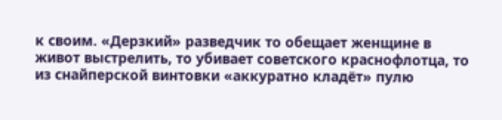к своим. «Дерзкий» разведчик то обещает женщине в живот выстрелить, то убивает советского краснофлотца, то из снайперской винтовки «аккуратно кладёт» пулю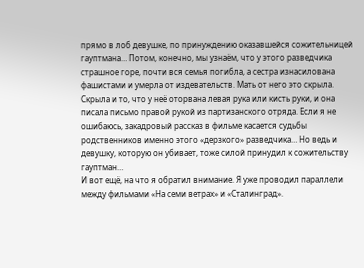прямо в лоб девушке, по принуждению оказавшейся сожительницей гауптмана… Потом, конечно, мы узнаём, что у этого разведчика страшное горе, почти вся семья погибла, а сестра изнасилована фашистами и умерла от издевательств. Мать от него это скрыла. Скрыла и то, что у неё оторвана левая рука или кисть руки, и она писала письмо правой рукой из партизанского отряда. Если я не ошибаюсь, закадровый рассказ в фильме касается судьбы родственников именно этого «дерзкого» разведчика… Но ведь и девушку, которую он убивает, тоже силой принудил к сожительству гауптман…
И вот ещё, на что я обратил внимание. Я уже проводил параллели между фильмами «На семи ветрах» и «Сталинград».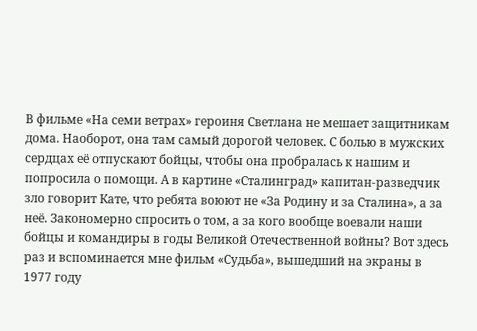В фильме «На семи ветрах» героиня Светлана не мешает защитникам дома. Наоборот, она там самый дорогой человек. С болью в мужских сердцах её отпускают бойцы, чтобы она пробралась к нашим и попросила о помощи. А в картине «Сталинград» капитан-разведчик зло говорит Кате, что ребята воюют не «За Родину и за Сталина», а за неё. Закономерно спросить о том, а за кого вообще воевали наши бойцы и командиры в годы Великой Отечественной войны? Вот здесь раз и вспоминается мне фильм «Судьба», вышедший на экраны в 1977 году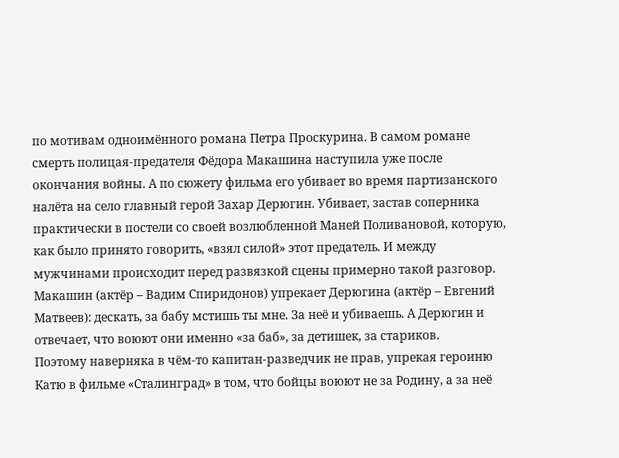по мотивам одноимённого романа Петра Проскурина. В самом романе смерть полицая-предателя Фёдора Макашина наступила уже после окончания войны. А по сюжету фильма его убивает во время партизанского налёта на село главный герой Захар Дерюгин. Убивает, застав соперника практически в постели со своей возлюбленной Маней Поливановой, которую, как было принято говорить, «взял силой» этот предатель. И между мужчинами происходит перед развязкой сцены примерно такой разговор. Макашин (актёр – Вадим Спиридонов) упрекает Дерюгина (актёр – Евгений Матвеев): дескать, за бабу мстишь ты мне. За неё и убиваешь. А Дерюгин и отвечает, что воюют они именно «за баб», за детишек, за стариков.
Поэтому наверняка в чём-то капитан-разведчик не прав, упрекая героиню Катю в фильме «Сталинград» в том, что бойцы воюют не за Родину, а за неё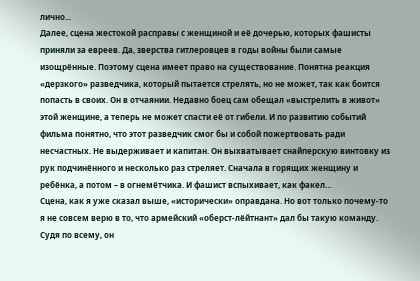лично...
Далее, сцена жестокой расправы с женщиной и её дочерью, которых фашисты приняли за евреев. Да, зверства гитлеровцев в годы войны были самые изощрённые. Поэтому сцена имеет право на существование. Понятна реакция «дерзкого» разведчика, который пытается стрелять, но не может, так как боится попасть в своих. Он в отчаянии. Недавно боец сам обещал «выстрелить в живот» этой женщине, а теперь не может спасти её от гибели. И по развитию событий фильма понятно, что этот разведчик смог бы и собой пожертвовать ради несчастных. Не выдерживает и капитан. Он выхватывает снайперскую винтовку из рук подчинённого и несколько раз стреляет. Сначала в горящих женщину и ребёнка, а потом – в огнемётчика. И фашист вспыхивает, как факел…
Сцена, как я уже сказал выше, «исторически» оправдана. Но вот только почему-то я не совсем верю в то, что армейский «оберст-лёйтнант» дал бы такую команду. Судя по всему, он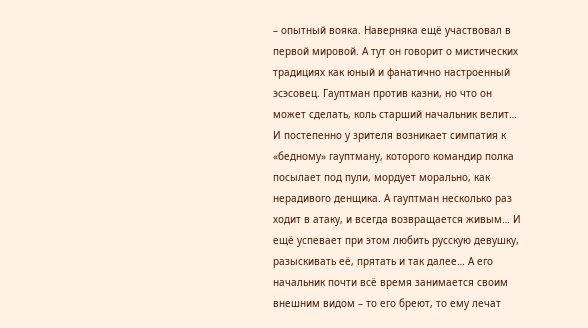– опытный вояка. Наверняка ещё участвовал в первой мировой. А тут он говорит о мистических традициях как юный и фанатично настроенный эсэсовец. Гауптман против казни, но что он может сделать, коль старший начальник велит… И постепенно у зрителя возникает симпатия к «бедному» гауптману, которого командир полка посылает под пули, мордует морально, как нерадивого денщика. А гауптман несколько раз ходит в атаку, и всегда возвращается живым… И ещё успевает при этом любить русскую девушку, разыскивать её, прятать и так далее… А его начальник почти всё время занимается своим внешним видом – то его бреют, то ему лечат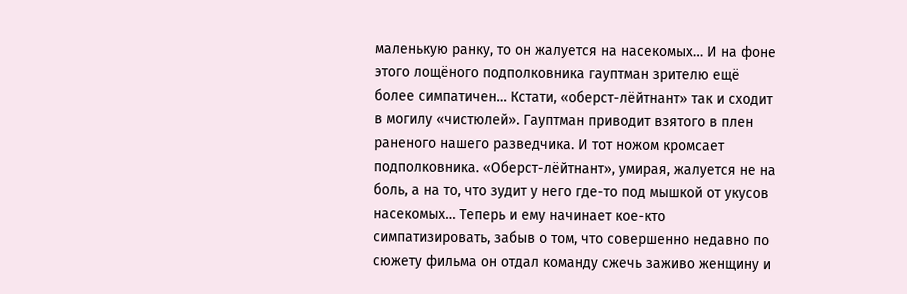маленькую ранку, то он жалуется на насекомых… И на фоне этого лощёного подполковника гауптман зрителю ещё более симпатичен… Кстати, «оберст-лёйтнант» так и сходит в могилу «чистюлей». Гауптман приводит взятого в плен раненого нашего разведчика. И тот ножом кромсает подполковника. «Оберст-лёйтнант», умирая, жалуется не на боль, а на то, что зудит у него где-то под мышкой от укусов насекомых… Теперь и ему начинает кое-кто симпатизировать, забыв о том, что совершенно недавно по сюжету фильма он отдал команду сжечь заживо женщину и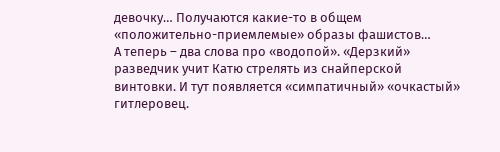девочку… Получаются какие-то в общем «положительно-приемлемые» образы фашистов…
А теперь – два слова про «водопой». «Дерзкий» разведчик учит Катю стрелять из снайперской винтовки. И тут появляется «симпатичный» «очкастый» гитлеровец.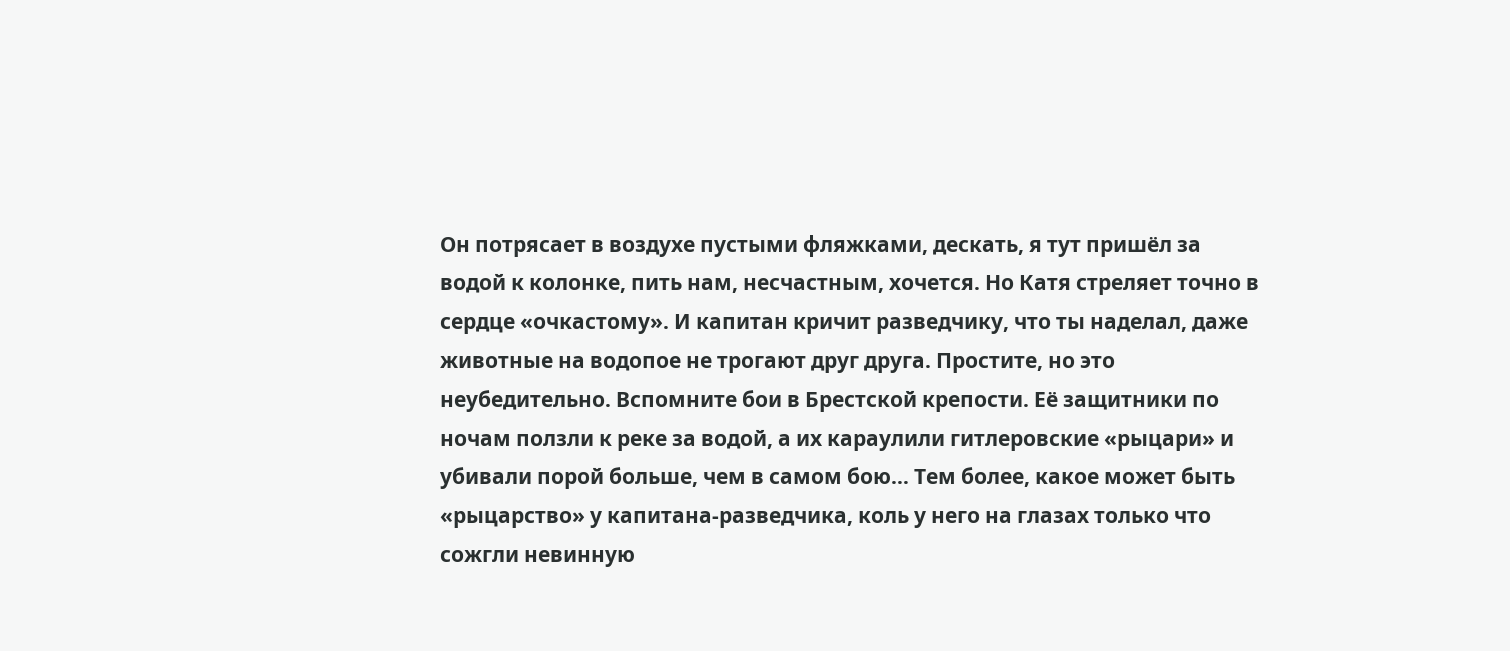Он потрясает в воздухе пустыми фляжками, дескать, я тут пришёл за водой к колонке, пить нам, несчастным, хочется. Но Катя стреляет точно в сердце «очкастому». И капитан кричит разведчику, что ты наделал, даже животные на водопое не трогают друг друга. Простите, но это неубедительно. Вспомните бои в Брестской крепости. Её защитники по ночам ползли к реке за водой, а их караулили гитлеровские «рыцари» и убивали порой больше, чем в самом бою… Тем более, какое может быть «рыцарство» у капитана-разведчика, коль у него на глазах только что сожгли невинную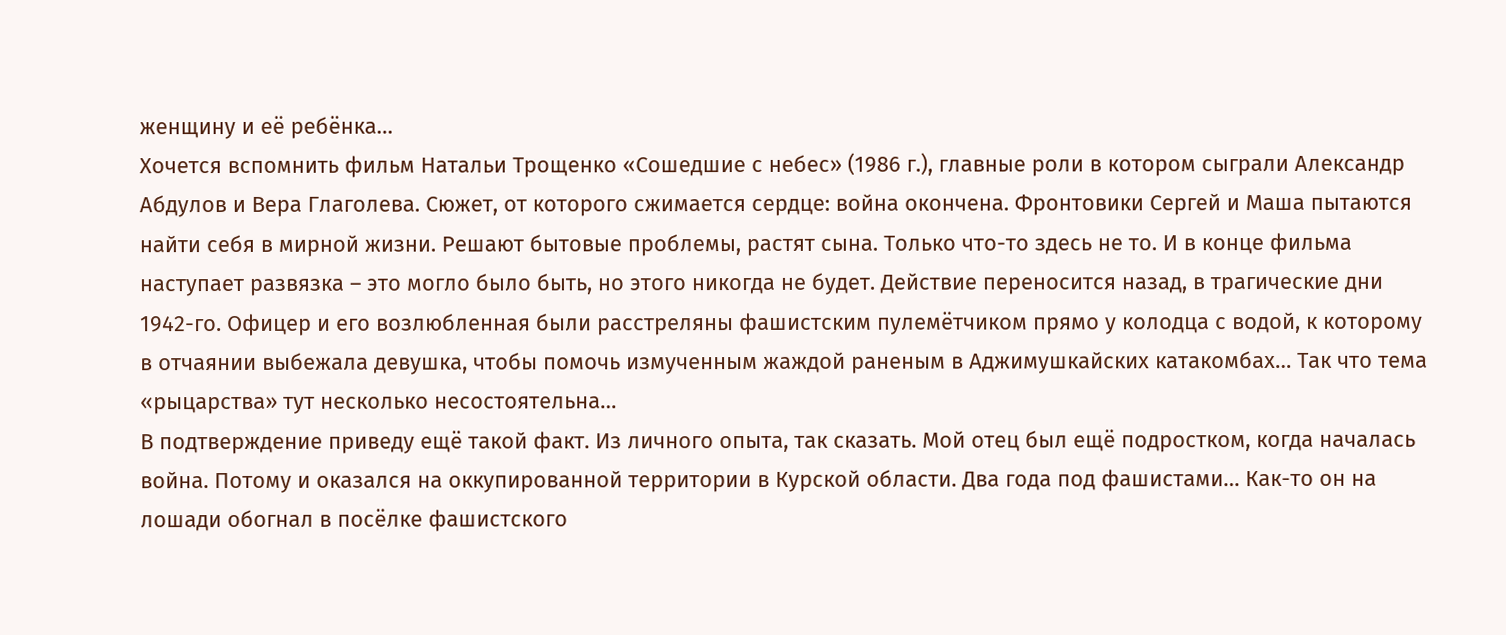женщину и её ребёнка…
Хочется вспомнить фильм Натальи Трощенко «Сошедшие с небес» (1986 г.), главные роли в котором сыграли Александр Абдулов и Вера Глаголева. Сюжет, от которого сжимается сердце: война окончена. Фронтовики Сергей и Маша пытаются найти себя в мирной жизни. Решают бытовые проблемы, растят сына. Только что-то здесь не то. И в конце фильма наступает развязка – это могло было быть, но этого никогда не будет. Действие переносится назад, в трагические дни 1942-го. Офицер и его возлюбленная были расстреляны фашистским пулемётчиком прямо у колодца с водой, к которому в отчаянии выбежала девушка, чтобы помочь измученным жаждой раненым в Аджимушкайских катакомбах… Так что тема «рыцарства» тут несколько несостоятельна…
В подтверждение приведу ещё такой факт. Из личного опыта, так сказать. Мой отец был ещё подростком, когда началась война. Потому и оказался на оккупированной территории в Курской области. Два года под фашистами… Как-то он на лошади обогнал в посёлке фашистского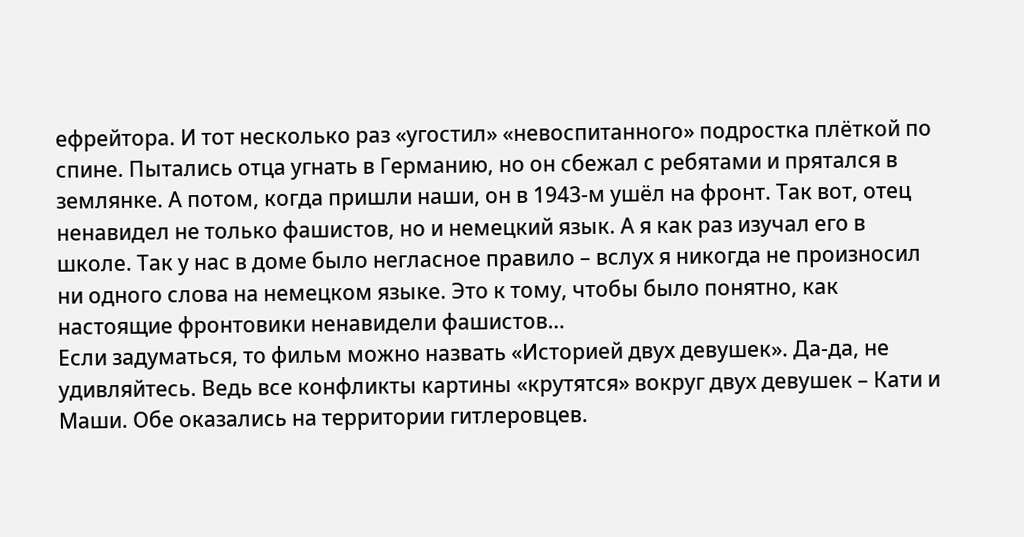ефрейтора. И тот несколько раз «угостил» «невоспитанного» подростка плёткой по спине. Пытались отца угнать в Германию, но он сбежал с ребятами и прятался в землянке. А потом, когда пришли наши, он в 1943-м ушёл на фронт. Так вот, отец ненавидел не только фашистов, но и немецкий язык. А я как раз изучал его в школе. Так у нас в доме было негласное правило – вслух я никогда не произносил ни одного слова на немецком языке. Это к тому, чтобы было понятно, как настоящие фронтовики ненавидели фашистов…
Если задуматься, то фильм можно назвать «Историей двух девушек». Да-да, не удивляйтесь. Ведь все конфликты картины «крутятся» вокруг двух девушек – Кати и Маши. Обе оказались на территории гитлеровцев.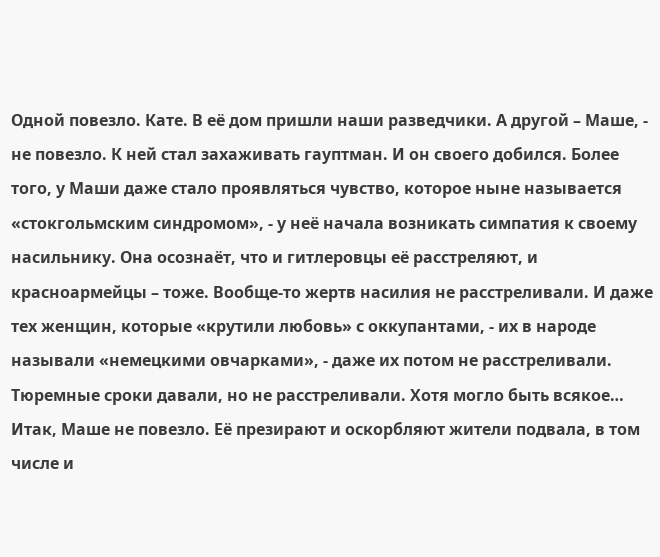Одной повезло. Кате. В её дом пришли наши разведчики. А другой – Маше, - не повезло. К ней стал захаживать гауптман. И он своего добился. Более того, у Маши даже стало проявляться чувство, которое ныне называется «стокгольмским синдромом», - у неё начала возникать симпатия к своему насильнику. Она осознаёт, что и гитлеровцы её расстреляют, и красноармейцы – тоже. Вообще-то жертв насилия не расстреливали. И даже тех женщин, которые «крутили любовь» с оккупантами, - их в народе называли «немецкими овчарками», - даже их потом не расстреливали. Тюремные сроки давали, но не расстреливали. Хотя могло быть всякое…
Итак, Маше не повезло. Её презирают и оскорбляют жители подвала, в том числе и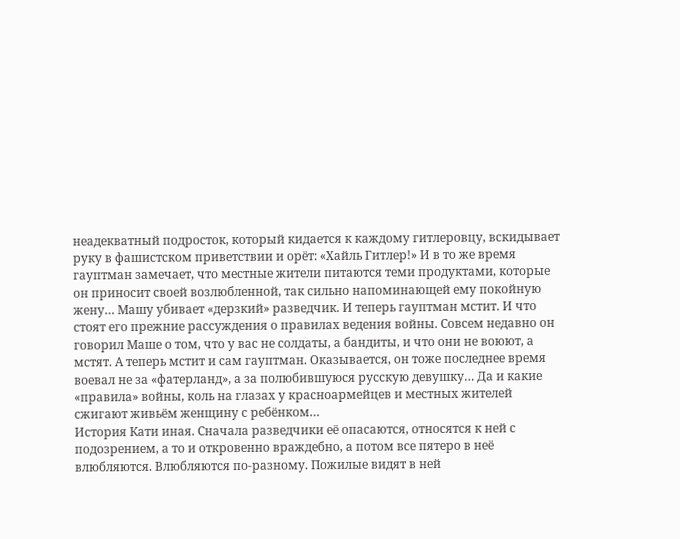неадекватный подросток, который кидается к каждому гитлеровцу, вскидывает руку в фашистском приветствии и орёт: «Хайль Гитлер!» И в то же время гауптман замечает, что местные жители питаются теми продуктами, которые он приносит своей возлюбленной, так сильно напоминающей ему покойную жену… Машу убивает «дерзкий» разведчик. И теперь гауптман мстит. И что стоят его прежние рассуждения о правилах ведения войны. Совсем недавно он говорил Маше о том, что у вас не солдаты, а бандиты, и что они не воюют, а мстят. А теперь мстит и сам гауптман. Оказывается, он тоже последнее время воевал не за «фатерланд», а за полюбившуюся русскую девушку… Да и какие «правила» войны, коль на глазах у красноармейцев и местных жителей сжигают живьём женщину с ребёнком…
История Кати иная. Сначала разведчики её опасаются, относятся к ней с подозрением, а то и откровенно враждебно, а потом все пятеро в неё влюбляются. Влюбляются по-разному. Пожилые видят в ней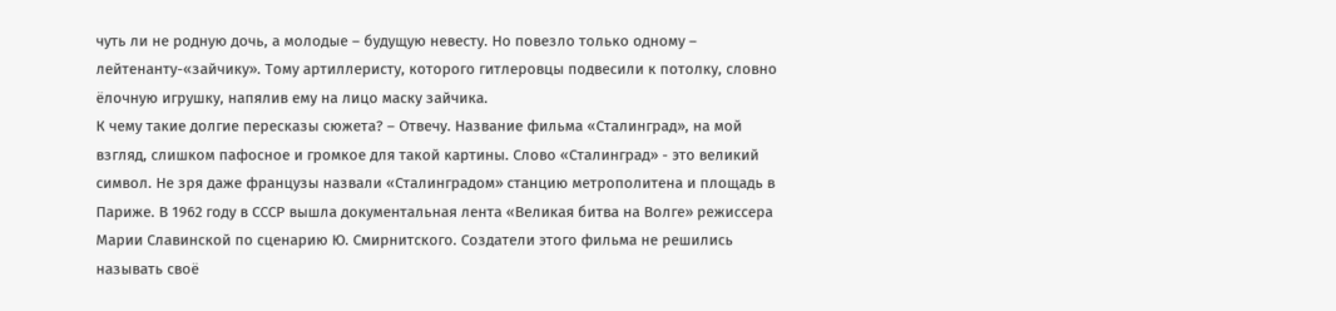чуть ли не родную дочь, а молодые – будущую невесту. Но повезло только одному – лейтенанту-«зайчику». Тому артиллеристу, которого гитлеровцы подвесили к потолку, словно ёлочную игрушку, напялив ему на лицо маску зайчика.
К чему такие долгие пересказы сюжета? – Отвечу. Название фильма «Сталинград», на мой взгляд, слишком пафосное и громкое для такой картины. Слово «Сталинград» - это великий символ. Не зря даже французы назвали «Сталинградом» станцию метрополитена и площадь в Париже. В 1962 году в СССР вышла документальная лента «Великая битва на Волге» режиссера Марии Славинской по сценарию Ю. Смирнитского. Создатели этого фильма не решились называть своё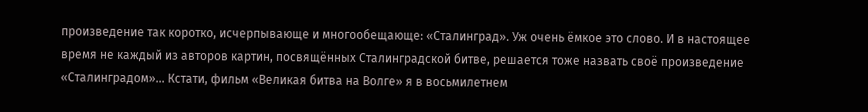произведение так коротко, исчерпывающе и многообещающе: «Сталинград». Уж очень ёмкое это слово. И в настоящее время не каждый из авторов картин, посвящённых Сталинградской битве, решается тоже назвать своё произведение «Сталинградом»... Кстати, фильм «Великая битва на Волге» я в восьмилетнем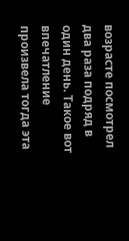возрасте посмотрел два раза подряд в один день. Такое вот впечатление произвела тогда эта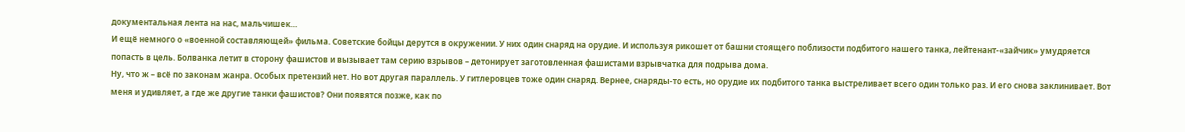документальная лента на нас, мальчишек…
И ещё немного о «военной составляющей» фильма. Советские бойцы дерутся в окружении. У них один снаряд на орудие. И используя рикошет от башни стоящего поблизости подбитого нашего танка, лейтенант-«зайчик» умудряется попасть в цель. Болванка летит в сторону фашистов и вызывает там серию взрывов – детонирует заготовленная фашистами взрывчатка для подрыва дома.
Ну, что ж – всё по законам жанра. Особых претензий нет. Но вот другая параллель. У гитлеровцев тоже один снаряд. Вернее, снаряды-то есть, но орудие их подбитого танка выстреливает всего один только раз. И его снова заклинивает. Вот меня и удивляет, а где же другие танки фашистов? Они появятся позже, как по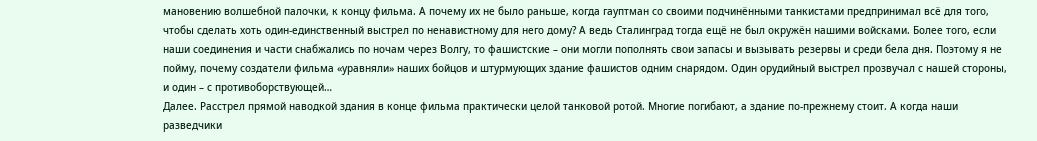мановению волшебной палочки, к концу фильма. А почему их не было раньше, когда гауптман со своими подчинёнными танкистами предпринимал всё для того, чтобы сделать хоть один-единственный выстрел по ненавистному для него дому? А ведь Сталинград тогда ещё не был окружён нашими войсками. Более того, если наши соединения и части снабжались по ночам через Волгу, то фашистские – они могли пополнять свои запасы и вызывать резервы и среди бела дня. Поэтому я не пойму, почему создатели фильма «уравняли» наших бойцов и штурмующих здание фашистов одним снарядом. Один орудийный выстрел прозвучал с нашей стороны, и один – с противоборствующей…
Далее. Расстрел прямой наводкой здания в конце фильма практически целой танковой ротой. Многие погибают, а здание по-прежнему стоит. А когда наши разведчики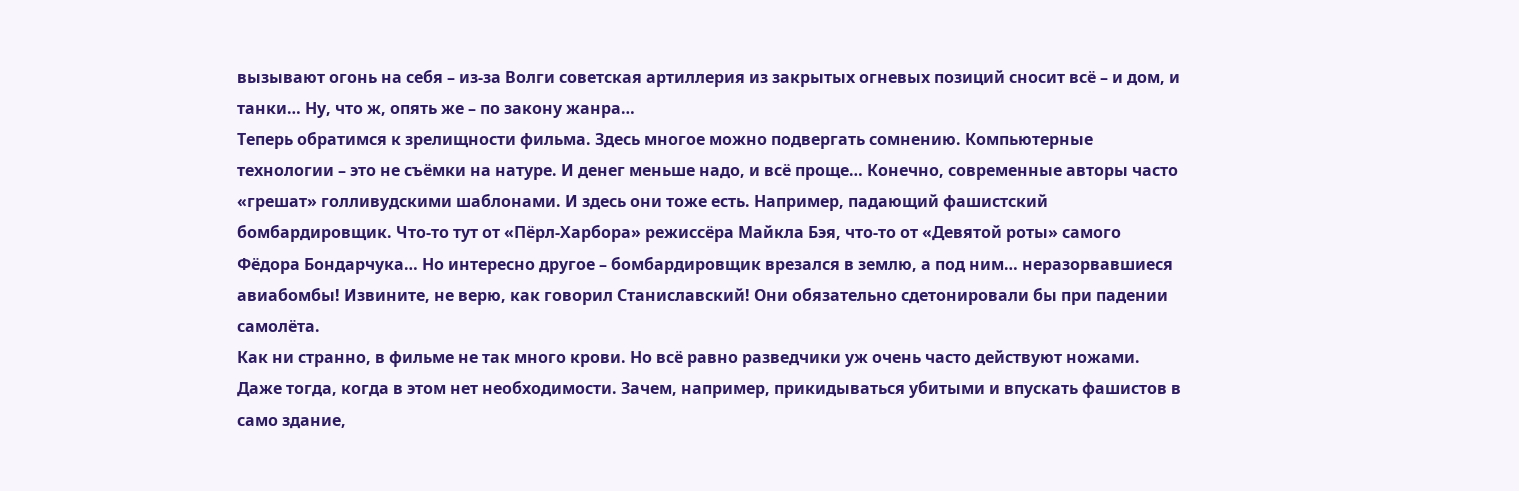вызывают огонь на себя – из-за Волги советская артиллерия из закрытых огневых позиций сносит всё – и дом, и танки… Ну, что ж, опять же – по закону жанра…
Теперь обратимся к зрелищности фильма. Здесь многое можно подвергать сомнению. Компьютерные технологии – это не съёмки на натуре. И денег меньше надо, и всё проще… Конечно, современные авторы часто «грешат» голливудскими шаблонами. И здесь они тоже есть. Например, падающий фашистский бомбардировщик. Что-то тут от «Пёрл-Харбора» режиссёра Майкла Бэя, что-то от «Девятой роты» самого Фёдора Бондарчука… Но интересно другое – бомбардировщик врезался в землю, а под ним… неразорвавшиеся авиабомбы! Извините, не верю, как говорил Станиславский! Они обязательно сдетонировали бы при падении самолёта.
Как ни странно, в фильме не так много крови. Но всё равно разведчики уж очень часто действуют ножами. Даже тогда, когда в этом нет необходимости. Зачем, например, прикидываться убитыми и впускать фашистов в само здание,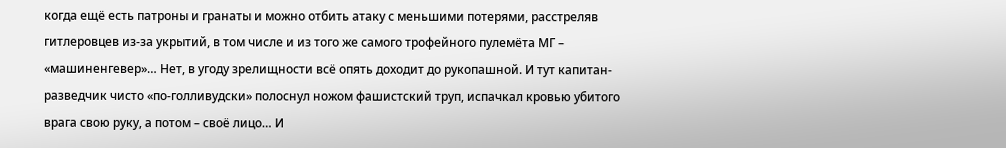когда ещё есть патроны и гранаты и можно отбить атаку с меньшими потерями, расстреляв гитлеровцев из-за укрытий, в том числе и из того же самого трофейного пулемёта МГ – «машиненгевер»… Нет, в угоду зрелищности всё опять доходит до рукопашной. И тут капитан-разведчик чисто «по-голливудски» полоснул ножом фашистский труп, испачкал кровью убитого врага свою руку, а потом – своё лицо… И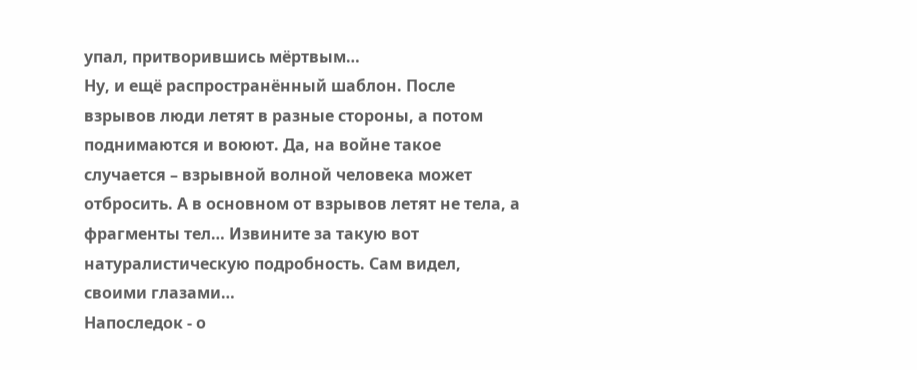упал, притворившись мёртвым…
Ну, и ещё распространённый шаблон. После взрывов люди летят в разные стороны, а потом поднимаются и воюют. Да, на войне такое случается – взрывной волной человека может отбросить. А в основном от взрывов летят не тела, а фрагменты тел… Извините за такую вот натуралистическую подробность. Сам видел, своими глазами…
Напоследок - о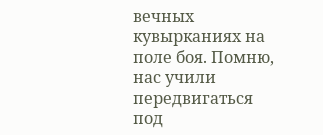вечных кувырканиях на поле боя. Помню, нас учили передвигаться под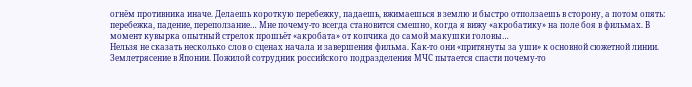огнём противника иначе. Делаешь короткую перебежку, падаешь, вжимаешься в землю и быстро отползаешь в сторону, а потом опять: перебежка, падение, переползание… Мне почему-то всегда становится смешно, когда я вижу «акробатику» на поле боя в фильмах. В момент кувырка опытный стрелок прошьёт «акробата» от копчика до самой макушки головы…
Нельзя не сказать несколько слов о сценах начала и завершения фильма. Как-то они «притянуты за уши» к основной сюжетной линии. Землетрясение в Японии. Пожилой сотрудник российского подразделения МЧС пытается спасти почему-то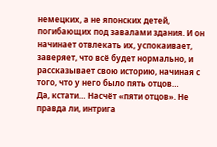немецких, а не японских детей, погибающих под завалами здания. И он начинает отвлекать их, успокаивает, заверяет, что всё будет нормально, и рассказывает свою историю, начиная с того, что у него было пять отцов…
Да, кстати… Насчёт «пяти отцов». Не правда ли, интрига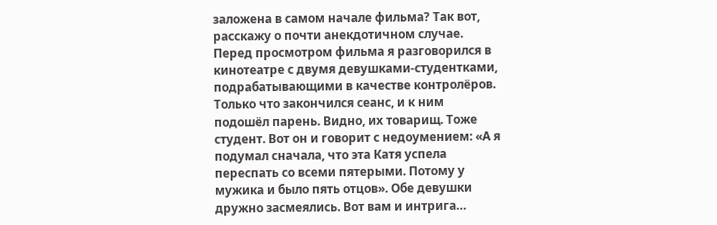заложена в самом начале фильма? Так вот, расскажу о почти анекдотичном случае. Перед просмотром фильма я разговорился в кинотеатре с двумя девушками-студентками, подрабатывающими в качестве контролёров. Только что закончился сеанс, и к ним подошёл парень. Видно, их товарищ. Тоже студент. Вот он и говорит с недоумением: «А я подумал сначала, что эта Катя успела переспать со всеми пятерыми. Потому у мужика и было пять отцов». Обе девушки дружно засмеялись. Вот вам и интрига…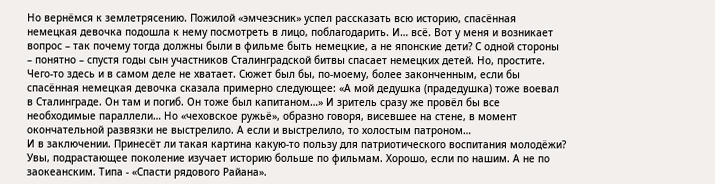Но вернёмся к землетрясению. Пожилой «эмчеэсник» успел рассказать всю историю, спасённая немецкая девочка подошла к нему посмотреть в лицо, поблагодарить. И… всё. Вот у меня и возникает вопрос – так почему тогда должны были в фильме быть немецкие, а не японские дети? С одной стороны – понятно – спустя годы сын участников Сталинградской битвы спасает немецких детей. Но, простите. Чего-то здесь и в самом деле не хватает. Сюжет был бы, по-моему, более законченным, если бы спасённая немецкая девочка сказала примерно следующее: «А мой дедушка (прадедушка) тоже воевал в Сталинграде. Он там и погиб. Он тоже был капитаном…» И зритель сразу же провёл бы все необходимые параллели… Но «чеховское ружьё», образно говоря, висевшее на стене, в момент окончательной развязки не выстрелило. А если и выстрелило, то холостым патроном…
И в заключении. Принесёт ли такая картина какую-то пользу для патриотического воспитания молодёжи? Увы, подрастающее поколение изучает историю больше по фильмам. Хорошо, если по нашим. А не по заокеанским. Типа - «Спасти рядового Райана».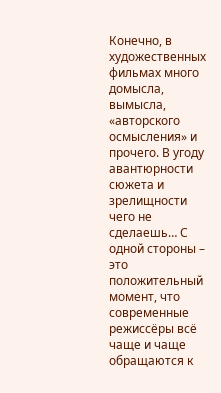Конечно, в художественных фильмах много домысла, вымысла, «авторского осмысления» и прочего. В угоду авантюрности сюжета и зрелищности чего не сделаешь… С одной стороны – это положительный момент, что современные режиссёры всё чаще и чаще обращаются к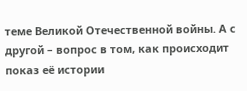теме Великой Отечественной войны. А с другой – вопрос в том, как происходит показ её истории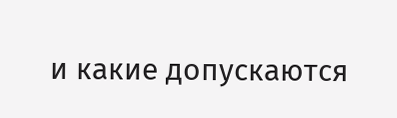и какие допускаются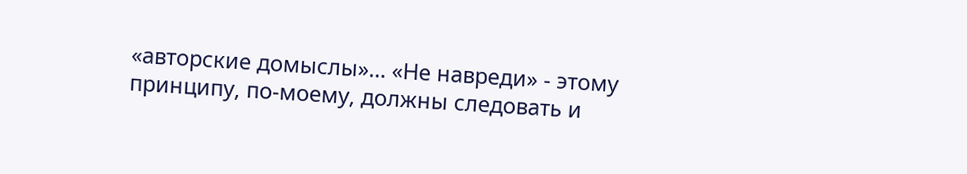«авторские домыслы»… «Не навреди» - этому принципу, по-моему, должны следовать и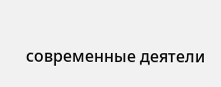современные деятели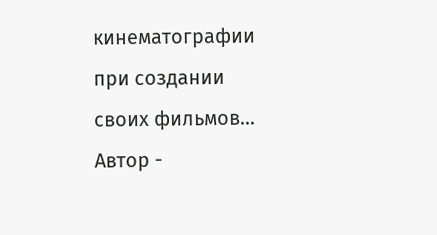кинематографии при создании своих фильмов…
Автор -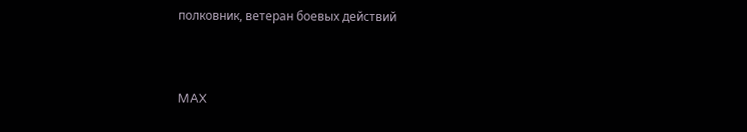полковник, ветеран боевых действий



MAX